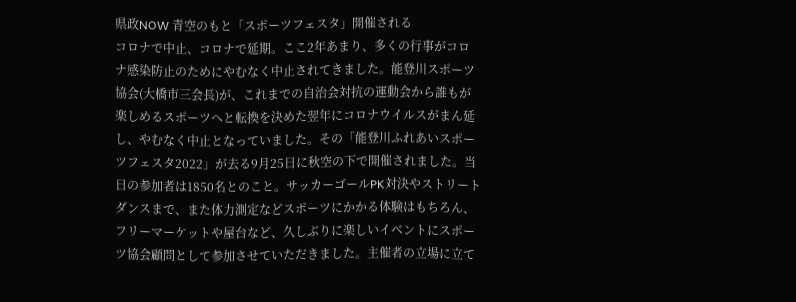県政NOW 青空のもと「スポーツフェスタ」開催される
コロナで中止、コロナで延期。ここ2年あまり、多くの行事がコロナ感染防止のためにやむなく中止されてきました。能登川スポーツ協会(大橋市三会長)が、これまでの自治会対抗の運動会から誰もが楽しめるスポーツへと転換を決めた翌年にコロナウイルスがまん延し、やむなく中止となっていました。その「能登川ふれあいスポーツフェスタ2022」が去る9月25日に秋空の下で開催されました。当日の参加者は1850名とのこと。サッカーゴールPK対決やストリートダンスまで、また体力測定などスポーツにかかる体験はもちろん、フリーマーケットや屋台など、久しぶりに楽しいイベントにスポーツ協会顧問として参加させていただきました。主催者の立場に立て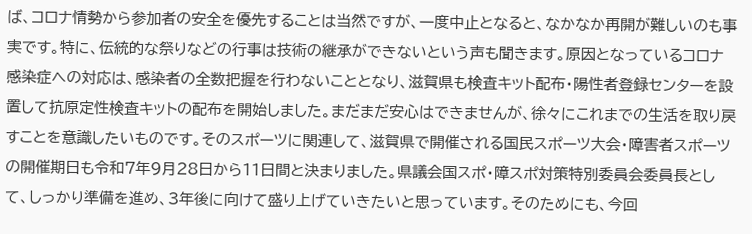ば、コロナ情勢から参加者の安全を優先することは当然ですが、一度中止となると、なかなか再開が難しいのも事実です。特に、伝統的な祭りなどの行事は技術の継承ができないという声も聞きます。原因となっているコロナ感染症への対応は、感染者の全数把握を行わないこととなり、滋賀県も検査キット配布・陽性者登録センターを設置して抗原定性検査キットの配布を開始しました。まだまだ安心はできませんが、徐々にこれまでの生活を取り戻すことを意識したいものです。そのスポーツに関連して、滋賀県で開催される国民スポーツ大会・障害者スポーツの開催期日も令和7年9月28日から11日間と決まりました。県議会国スポ・障スポ対策特別委員会委員長として、しっかり準備を進め、3年後に向けて盛り上げていきたいと思っています。そのためにも、今回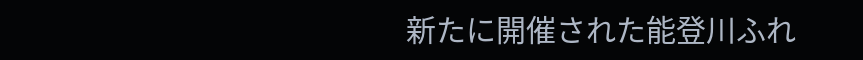新たに開催された能登川ふれ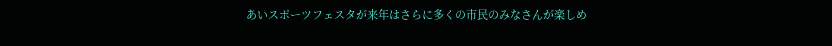あいスポーツフェスタが来年はさらに多くの市民のみなさんが楽しめ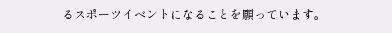るスポーツイベントになることを願っています。